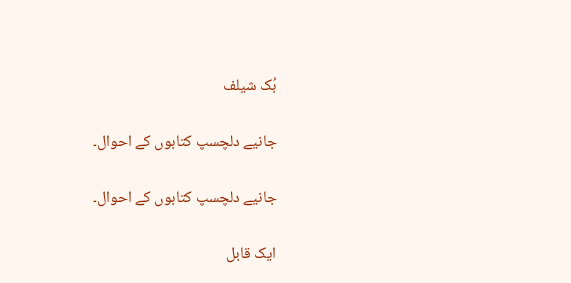بُک شیلف

جانیے دلچسپ کتابوں کے احوال۔

جانیے دلچسپ کتابوں کے احوال۔

ایک قابل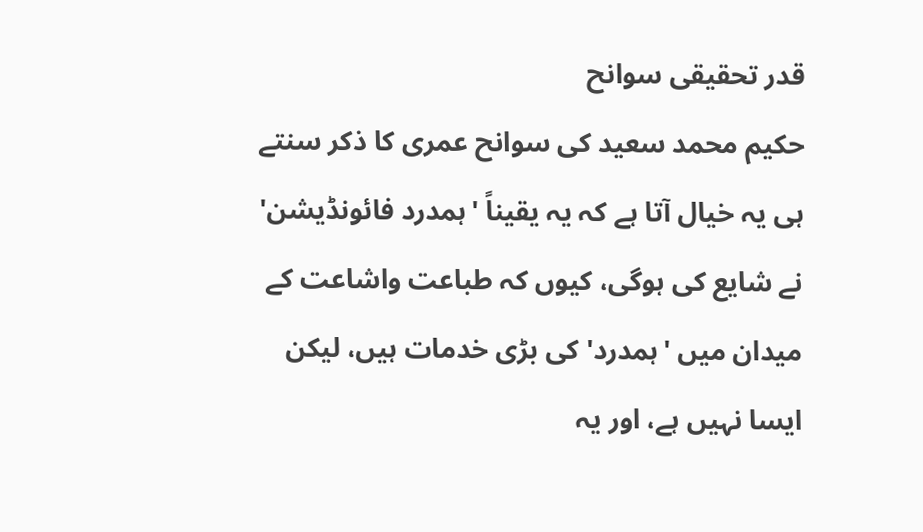قدر تحقیقی سوانح
حکیم محمد سعید کی سوانح عمری کا ذکر سنتے ہی یہ خیال آتا ہے کہ یہ یقیناً 'ہمدرد فائونڈیشن' نے شایع کی ہوگی، کیوں کہ طباعت واشاعت کے میدان میں 'ہمدرد' کی بڑی خدمات ہیں، لیکن ایسا نہیں ہے، اور یہ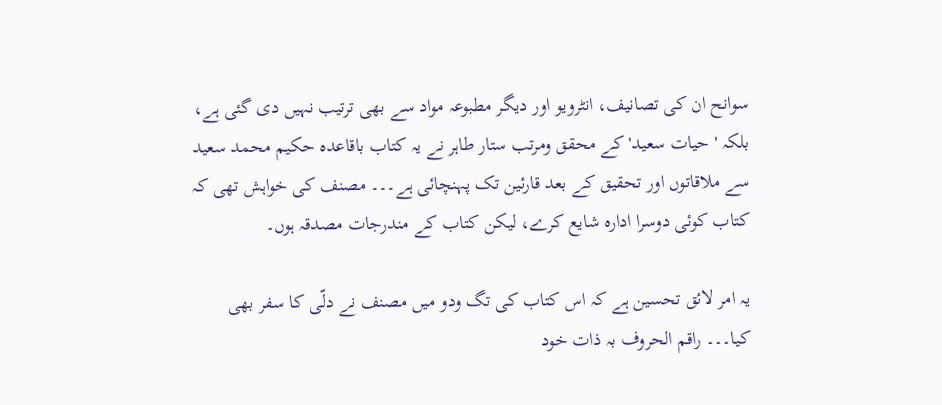سوانح ان کی تصانیف، انٹرویو اور دیگر مطبوعہ مواد سے بھی ترتیب نہیں دی گئی ہے، بلکہ 'حیات سعید' کے محقق ومرتب ستار طاہر نے یہ کتاب باقاعدہ حکیم محمد سعید سے ملاقاتوں اور تحقیق کے بعد قارئین تک پہنچائی ہے۔۔۔ مصنف کی خواہش تھی کہ کتاب کوئی دوسرا ادارہ شایع کرے، لیکن کتاب کے مندرجات مصدقہ ہوں۔

یہ امر لائق تحسین ہے کہ اس کتاب کی تگ ودو میں مصنف نے دلّی کا سفر بھی کیا۔۔۔ راقم الحروف بہ ذات خود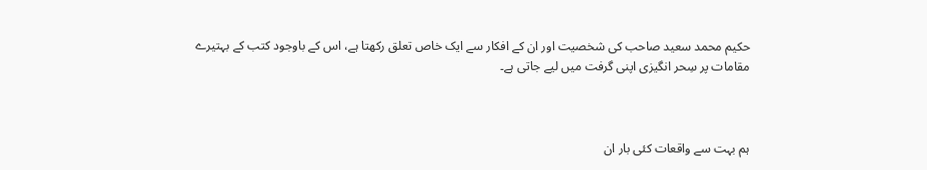حکیم محمد سعید صاحب کی شخصیت اور ان کے افکار سے ایک خاص تعلق رکھتا ہے، اس کے باوجود کتب کے بہتیرے مقامات پر سِحر انگیزی اپنی گرفت میں لیے جاتی ہے۔



ہم بہت سے واقعات کئی بار ان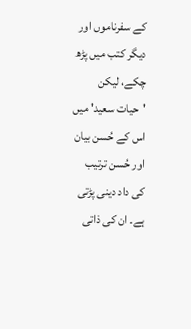کے سفرناموں اور دیگر کتب میں پڑھ چکے، لیکن 'حیات سعید' میں اس کے حُسن بیان اور حُسن ترتیب کی داد دینی پڑتی ہے۔ ان کی ذاتی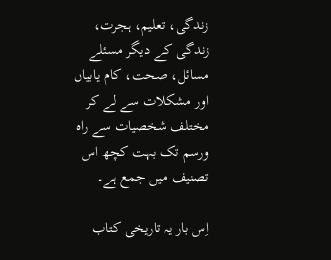زندگی، تعلیم، ہجرت، زندگی کے دیگر مسئلے مسائل، صحت، کام یابیاں اور مشکلات سے لے کر مختلف شخصیات سے راہ ورسم تک بہت کچھ اس تصنیف میں جمع ہے۔

اِس بار یہ تاریخی کتاب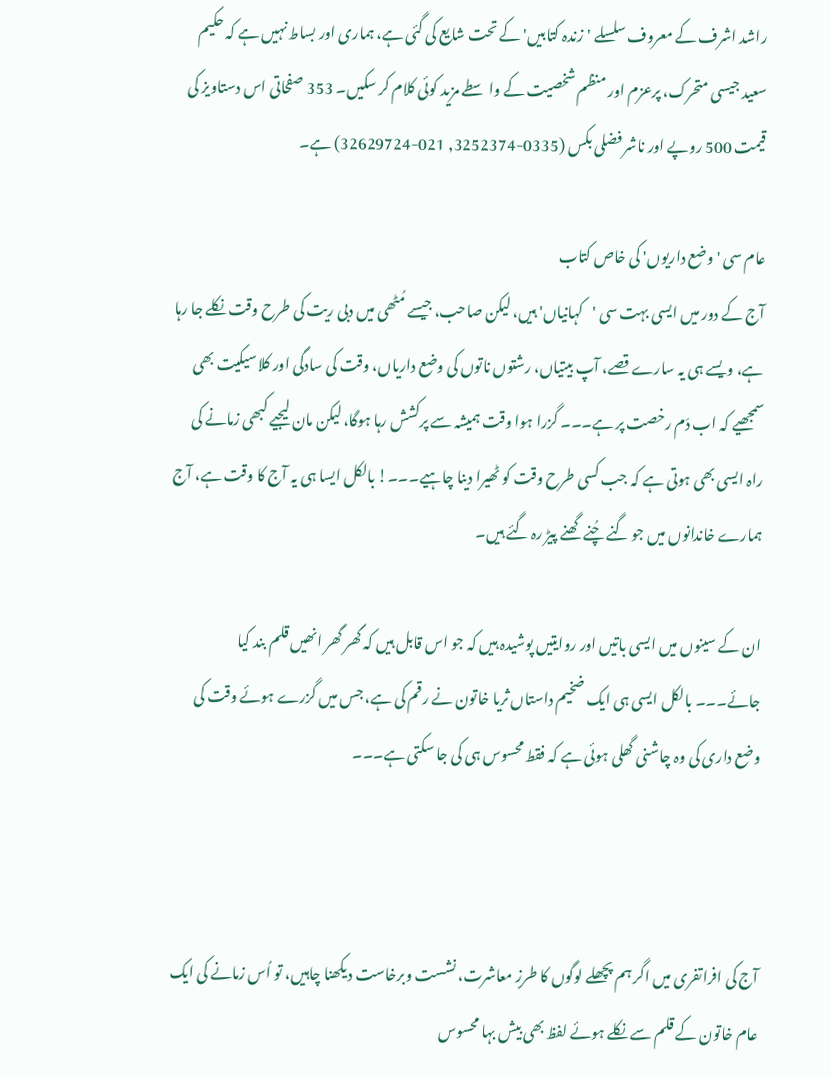راشد اشرف کے معروف سلسلے 'زندہ کتابیں' کے تحت شایع کی گئی ہے، ہماری اور بساط نہیں ہے کہ حکیم سعید جیسی متحرک، پرعزم اور منظم شخصیت کے واسطے مزید کوئی کلام کر سکیں۔ 353 صفحاتی اس دستاویز کی قیمت 500 روپے اور ناشر فضلی بکس (0335-3252374, 021-32629724) ہے۔

عام سی 'وضع داریوں' کی خاص کتاب
آج کے دور میں ایسی بہت سی 'کہانیاں' ہیں، لیکن صاحب، جیسے مُٹھی میں دبی ریت کی طرح وقت نکلے جا رہا ہے، ویسے ہی یہ سارے قصے، آپ بیتیاں، رشتوں ناتوں کی وضع داریاں، وقت کی سادگی اور کلاسیکیت بھی سمجھیے کہ اب دَم رخصت پر ہے۔۔۔ گزرا ہوا وقت ہمیشہ سے پرکشش رہا ہوگا، لیکن مان لیجیے کبھی زمانے کی راہ ایسی بھی ہوتی ہے کہ جب کسی طرح وقت کو ٹھیرا دینا چاہیے۔۔۔! بالکل ایسا ہی یہ آج کا وقت ہے، آج ہمارے خاندانوں میں جو گنے چُنے گھنے پیڑ رہ گئے ہیں۔

ان کے سینوں میں ایسی باتیں اور روایتیں پوشیدہ ہیں کہ جو اس قابل ہیں کہ گھر گھر انھیں قلم بند کیا جائے۔۔۔ بالکل ایسی ہی ایک ضخیم داستاں ثریا خاتون نے رقم کی ہے، جس میں گزرے ہوئے وقت کی وضع داری کی وہ چاشنی گھلی ہوئی ہے کہ فقط محسوس ہی کی جا سکتی ہے۔۔۔



آج کی افراتفری میں اگر ہم پچھلے لوگوں کا طرزِ معاشرت، نشست وبرخاست دیکھنا چاہیں، تو اُس زمانے کی ایک عام خاتون کے قلم سے نکلے ہوئے لفظ بھی بیش بہا محسوس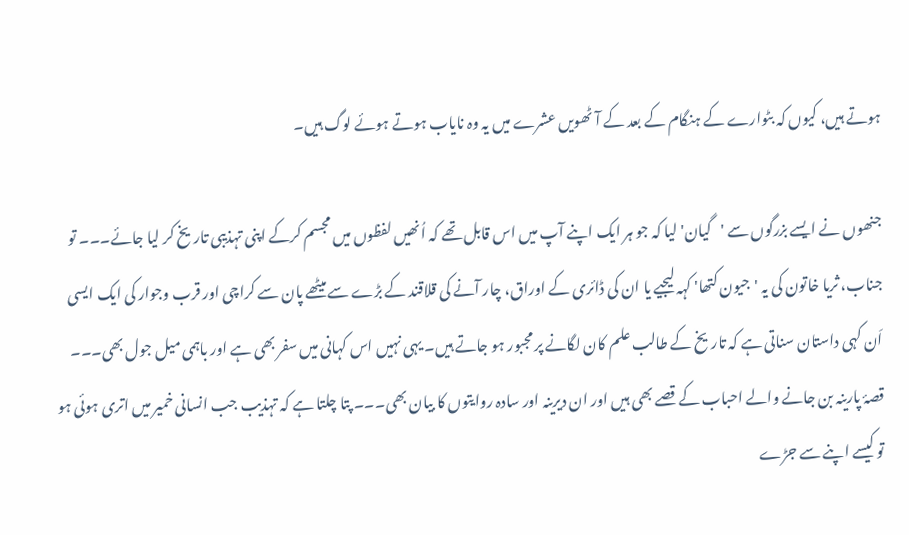ہوتے ہیں، کیوں کہ بٹوارے کے ہنگام کے بعد کے آٹھویں عشرے میں یہ وہ نایاب ہوتے ہوئے لوگ ہیں۔

جنھوں نے ایسے بزرگوں سے 'گیان' لیا کہ جو ہر ایک اپنے آپ میں اس قابل تھے کہ اُنھیں لفظوں میں مجسم کرکے اپنی تہذیبی تاریخ کر لیا جائے۔۔۔ تو جناب، ثریا خاتون کی یہ 'جیون کتھا' کہہ لیجیے یا ان کی ڈائری کے اوراق، چار آنے کی قلاقند کے بڑے سے میٹھے پان سے کراچی اور قرب وجوار کی ایک ایسی اَن کہی داستان سناتی ہے کہ تاریخ کے طالب علم کان لگانے پر مجبور ہو جاتے ہیں۔ یہی نہیں اس کہانی میں سفر بھی ہے اور باہمی میل جول بھی۔۔۔ قصۂ پارینہ بن جانے والے احباب کے قصے بھی ہیں اور ان دیرینہ اور سادہ روایتوں کا بیان بھی۔۔۔ پتا چلتا ہے کہ تہذیب جب انسانی خمیر میں اتری ہوئی ہو تو کیسے اپنے سے جڑے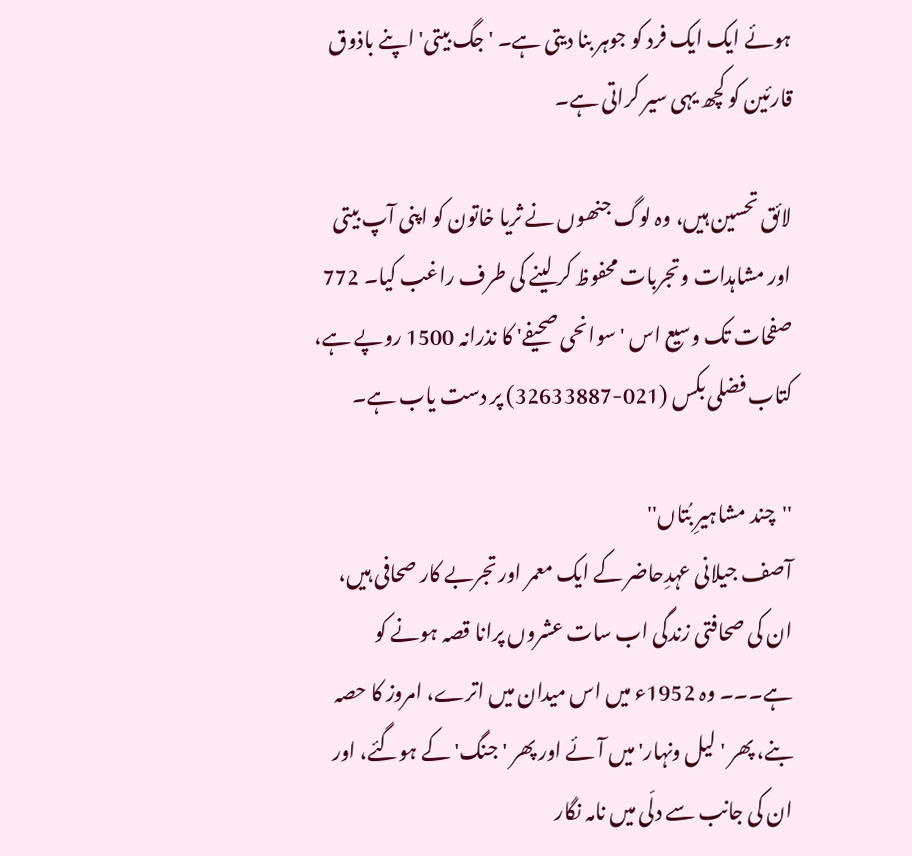ہوئے ایک ایک فرد کو جوہر بنا دیتی ہے۔ 'جگ بیتی' اپنے باذوق قارئین کو کچھ یہی سیر کراتی ہے۔

لائق تحسین ہیں، وہ لوگ جنھوں نے ثریا خاتون کو اپنی آپ بیتی اور مشاہدات وتجربات محفوظ کر لینے کی طرف راغب کیا۔ 772 صفحات تک وسیع اس 'سوانحی صحیفے' کا نذرانہ 1500 روپے ہے، کتاب فضلی بکس (021-32633887) پر دست یاب ہے۔

''چند مشاہیرِ بُتاں''
آصف جیلانی عہدِحاضر کے ایک معمر اور تجربے کار صحافی ہیں، ان کی صحافتی زندگی اب سات عشروں پرانا قصہ ہونے کو ہے۔۔۔ وہ 1952ء میں اس میدان میں اترے، امروز کا حصہ بنے، پھر 'لیل ونہار' میں آئے اور پھر 'جنگ' کے ہوگئے، اور ان کی جانب سے دلّی میں نامہ نگار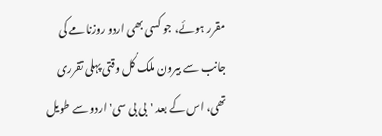مقرر ہوئے، جو کسی بھی اردو روزنامے کی جانب سے بیرون ملک کُل وقتی پہلی تقرری تھی، اس کے بعد 'بی بی سی' اردو سے طویل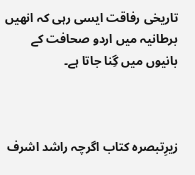تاریخی رفاقت ایسی رہی کہ انھیں برطانیہ میں اردو صحافت کے بانیوں میں گِنا جاتا ہے۔



زیرِتبصرہ کتاب اگرچہ راشد اشرف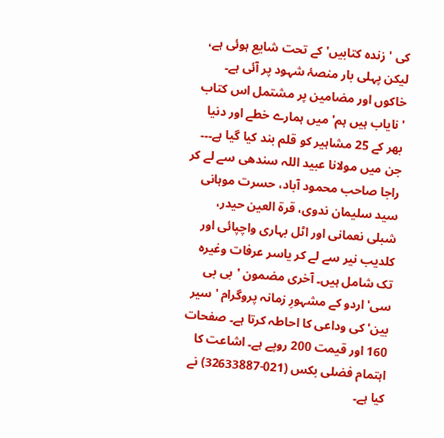کی 'زندہ کتابیں' کے تحت شایع ہوئی ہے، لیکن پہلی بار منصۂ شہود پر آئی ہے۔ خاکوں اور مضامین پر مشتمل اس کتاب 'نایاب ہیں ہم' میں ہمارے خطے اور دنیا بھر کے 25 مشاہیر کو قلم بند کیا گیا ہے۔۔۔ جن میں مولانا عبید اللہ سندھی سے لے کر راجا صاحب محمود آباد، حسرت موہانی سید سلیمان ندوی، قرۃ العین حیدر، شبلی نعمانی اور اٹل بہاری واچپائی اور کلدیب نیر سے لے کر یاسر عرفات وغیرہ تک شامل ہیں۔ آخری مضمون 'بی بی سی' اردو کے مشہورِ زمانہ پروگرام 'سیر بین' کی وداعی کا احاطہ کرتا ہے۔ صفحات 160 اور قیمت 200 روپے ہے۔ اشاعت کا اہتمام فضلی بکس (021-32633887) نے کیا ہے۔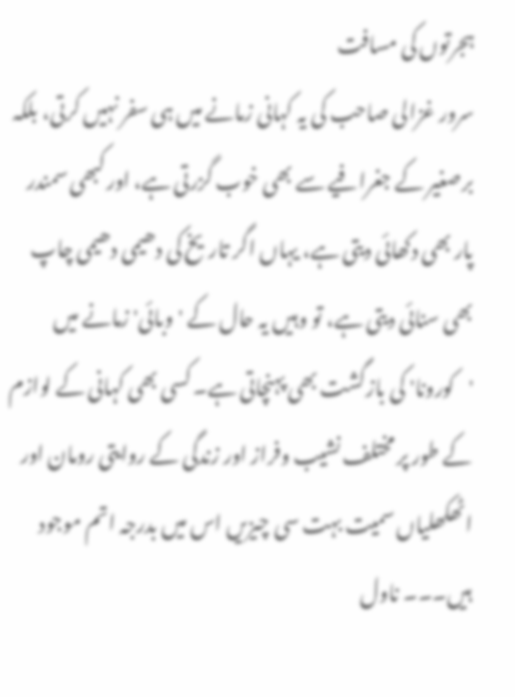ہجرتوں کی مسافت
سرور غزالی صاحب کی یہ کہانی زمانے میں ہی سفر نہیں کرتی، بلکہ برصغیر کے جغرافیے سے بھی خوب گزرتی ہے، اور کبھی سمندر پار بھی دکھائی دیتی ہے، یہاں اگر تاریخ کی دھیمی دھیمی چاپ بھی سنائی دیتی ہے، تو وہیں یہ حال کے 'وبائی' زمانے میں 'کورونا' کی بازگشت بھی پہنچاتی ہے۔ کسی بھی کہانی کے لوازم کے طور پر مختلف نشیب وفراز اور زندگی کے روایتی رومان اور اٹھکھلیاں سمیت بہت سی چیزیں اس میں بدرجہ اتم موجود ہیں۔۔۔ ناول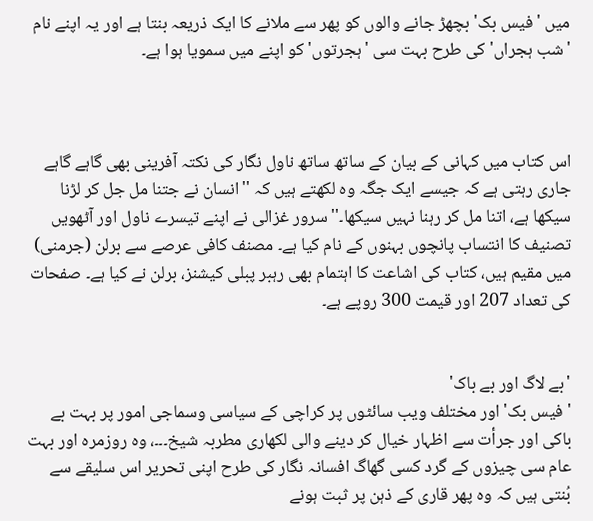میں 'فیس بک' بچھڑ جانے والوں کو پھر سے ملانے کا ایک ذریعہ بنتا ہے اور یہ اپنے نام 'شب ہجراں' کی طرح بہت سی 'ہجرتوں' کو اپنے میں سمویا ہوا ہے۔



اس کتاب میں کہانی کے بیان کے ساتھ ساتھ ناول نگار کی نکتہ آفرینی بھی گاہے گاہے جاری رہتی ہے کہ جیسے ایک جگہ وہ لکھتے ہیں کہ ''انسان نے جتنا مل جل کر لڑنا سیکھا ہے، اتنا مل کر رہنا نہیں سیکھا۔'' سرور غزالی نے اپنے تیسرے ناول اور آٹھویں تصنیف کا انتساب پانچوں بہنوں کے نام کیا ہے۔ مصنف کافی عرصے سے برلن (جرمنی) میں مقیم ہیں، کتاب کی اشاعت کا اہتمام بھی رہبر پبلی کیشنز، برلن نے کیا ہے۔ صفحات کی تعداد 207 اور قیمت 300 روپے ہے۔


'بے لاگ اور بے باک'
'فیس بک' اور مختلف ویب سائٹوں پر کراچی کے سیاسی وسماجی امور پر بہت بے باکی اور جرأت سے اظہار خیال کر دینے والی لکھاری مطربہ شیخ۔۔۔، وہ روزمرہ اور بہت عام سی چیزوں کے گرد کسی گھاگ افسانہ نگار کی طرح اپنی تحریر اس سلیقے سے بُنتی ہیں کہ وہ پھر قاری کے ذہن پر ثبت ہونے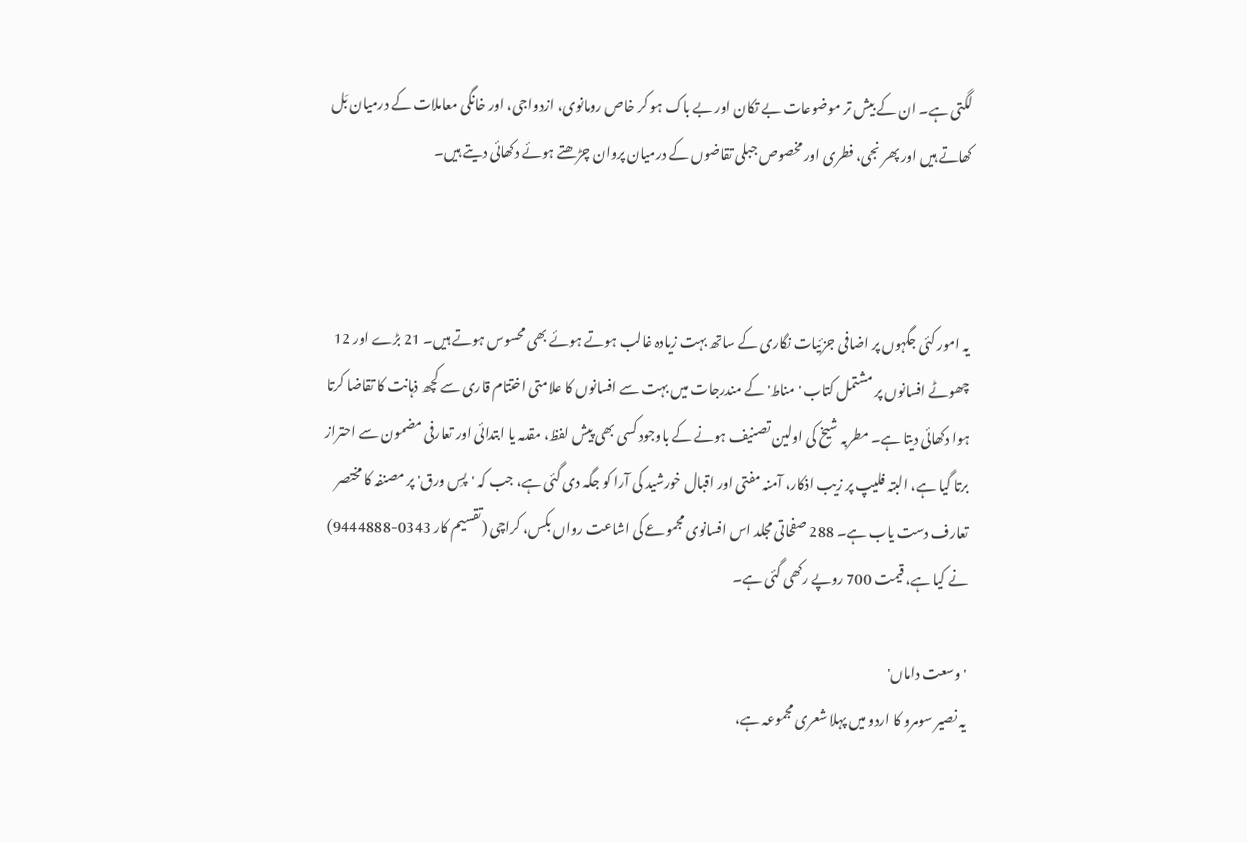لگتی ہے۔ ان کے بیش تر موضوعات بے تکان اور بے باک ہو کر خاص رومانوی، ازدواجی، اور خانگی معاملات کے درمیان بَل کھاتے ہیں اور پھر نجی، فطری اور مخصوص جبلی تقاضوں کے درمیان پروان چڑھتے ہوئے دکھائی دیتے ہیں۔



یہ امور کئی جگہوں پر اضافی جزئیات نگاری کے ساتھ بہت زیادہ غالب ہوتے ہوئے بھی محسوس ہوتے ہیں۔ 21 بڑے اور 12 چھوٹے افسانوں پر مشتمل کتاب 'مناط' کے مندرجات میں بہت سے افسانوں کا علامتی اختتام قاری سے کچھ ذہانت کا تقاضا کرتا ہوا دکھائی دیتا ہے۔ مطربہ شیخ کی اولین تصنیف ہونے کے باوجود کسی بھی پیش لفظ، مقدمہ یا ابتدائی اور تعارفی مضمون سے احتراز برتا گیا ہے، البتہ فلیپ پر زیب اذکار، آمنہ مفتی اور اقبال خورشید کی آرا کو جگہ دی گئی ہے، جب کہ 'پسِ ورق' پر مصنفہ کا مختصر تعارف دست یاب ہے۔ 288 صفحاتی مجلد اس افسانوی مجموعے کی اشاعت رواں بکس، کراچی (تقسیم کار 0343-9444888) نے کیا ہے، قیمت 700 روپے رکھی گئی ہے۔

'وسعت داماں'
یہ نصیر سومرو کا اردو میں پہلا شعری مجموعہ ہے،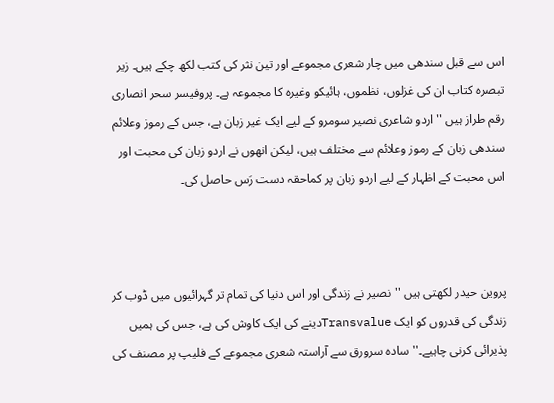اس سے قبل سندھی میں چار شعری مجموعے اور تین نثر کی کتب لکھ چکے ہیں۔ زیر تبصرہ کتاب ان کی غزلوں، نظموں، ہائیکو وغیرہ کا مجموعہ ہے۔ پروفیسر سحر انصاری رقم طراز ہیں ''اردو شاعری نصیر سومرو کے لیے ایک غیر زبان ہے، جس کے رموز وعلائم سندھی زبان کے رموز وعلائم سے مختلف ہیں، لیکن انھوں نے اردو زبان کی محبت اور اس محبت کے اظہار کے لیے اردو زبان پر کماحقہ دست رَس حاصل کی۔



پروین حیدر لکھتی ہیں ''نصیر نے زندگی اور اس دنیا کی تمام تر گہرائیوں میں ڈوب کر زندگی کی قدروں کو ایک Transvalueدینے کی ایک کاوش کی ہے، جس کی ہمیں پذیرائی کرنی چاہیے۔'' سادہ سرورق سے آراستہ شعری مجموعے کے فلیپ پر مصنف کی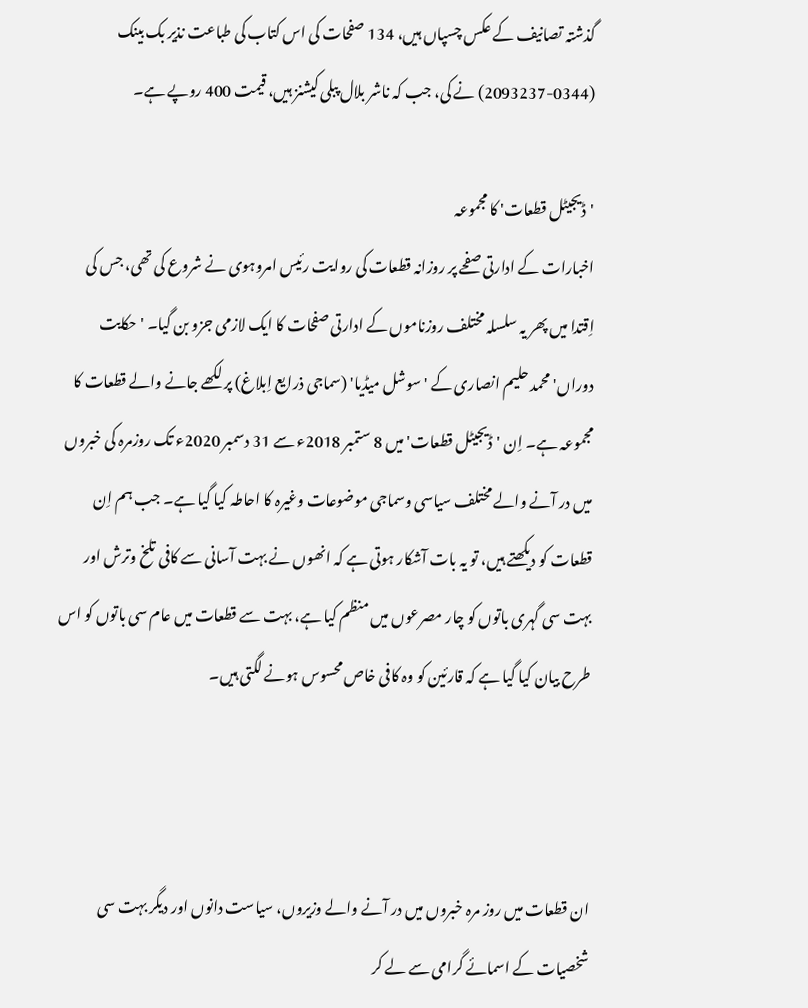گذشتہ تصانیف کے عکس چسپاں ہیں، 134 صفحات کی اس کتاب کی طباعت نذیر بک بینک (0344-2093237) نے کی، جب کہ ناشر بلال پبلی کیشنز ہیں، قیمت 400 روپے ہے۔

'ڈیجیٹل قطعات' کا مجموعہ
اخبارات کے ادارتی صفحے پر روزانہ قطعات کی روایت رئیس امروہوی نے شروع کی تھی، جس کی اِقتدا میں پھر یہ سلسلہ مختلف روزناموں کے ادارتی صفحات کا ایک لازمی جزو بن گیا۔ 'حکایت دوراں' محمد حلیم انصاری کے 'سوشل میڈیا' (سماجی ذرایع اِبلاغ) پر لکھے جانے والے قطعات کا مجموعہ ہے۔ اِن 'ڈیجیٹل قطعات' میں 8 ستمبر 2018ء سے 31 دسمبر 2020ء تک روزمرہ کی خبروں میں در آنے والے مختلف سیاسی وسماجی موضوعات وغیرہ کا احاطہ کیا گیا ہے۔ جب ہم اِن قطعات کو دیکھتے ہیں، تو یہ بات آشکار ہوتی ہے کہ انھوں نے بہت آسانی سے کافی تلخ وترش اور بہت سی گہری باتوں کو چار مصرعوں میں منظم کیا ہے، بہت سے قطعات میں عام سی باتوں کو اس طرح بیان کیا گیا ہے کہ قارئین کو وہ کافی خاص محسوس ہونے لگتی ہیں۔



ان قطعات میں روز مرہ خبروں میں در آنے والے وزیروں، سیاست دانوں اور دیگر بہت سی شخصیات کے اسمائے گرامی سے لے کر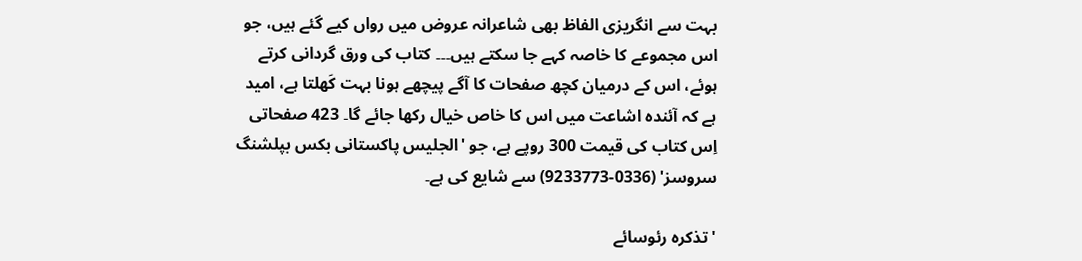بہت سے انگریزی الفاظ بھی شاعرانہ عروض میں رواں کیے گئے ہیں، جو اس مجموعے کا خاصہ کہے جا سکتے ہیں۔۔۔ کتاب کی ورق گردانی کرتے ہوئے، اس کے درمیان کچھ صفحات کا آگے پیچھے ہونا بہت کَھلتا ہے، امید ہے کہ آئندہ اشاعت میں اس کا خاص خیال رکھا جائے گا۔ 423 صفحاتی اِس کتاب کی قیمت 300 روپے ہے، جو 'الجلیس پاکستانی بکس بپلشنگ سروسز' (0336-9233773) سے شایع کی ہے۔

'تذکرہ رئوسائے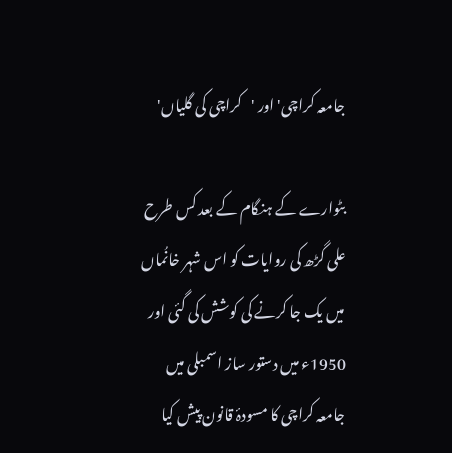جامعہ کراچی' اور 'کراچی کی گلیاں'

بٹوارے کے ہنگام کے بعد کس طرح علی گڑھ کی روایات کو اس شہر خانُماں میں یک جا کرنے کی کوشش کی گئی اور 1950ء میں دستور ساز اسمبلی میں جامعہ کراچی کا مسودۂ قانون پیش کیا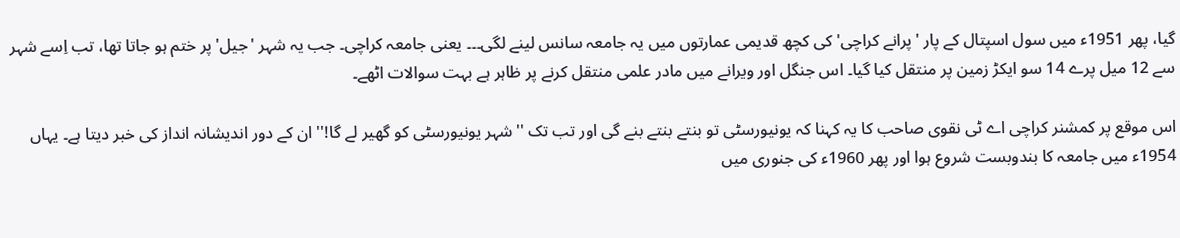گیا، پھر 1951ء میں سول اسپتال کے پار 'پرانے کراچی' کی کچھ قدیمی عمارتوں میں یہ جامعہ سانس لینے لگی۔۔۔ یعنی جامعہ کراچی۔ جب یہ شہر 'جیل' پر ختم ہو جاتا تھا، تب اِسے شہر سے 12 میل پرے 14 سو ایکڑ زمین پر منتقل کیا گیا۔ اس جنگل اور ویرانے میں مادر علمی منتقل کرنے پر ظاہر ہے بہت سوالات اٹھے۔

اس موقع پر کمشنر کراچی اے ٹی نقوی صاحب کا یہ کہنا کہ یونیورسٹی تو بنتے بنتے بنے گی اور تب تک ''شہر یونیورسٹی کو گھیر لے گا!'' ان کے دور اندیشانہ انداز کی خبر دیتا ہے۔ یہاں 1954ء میں جامعہ کا بندوبست شروع ہوا اور پھر 1960ء کی جنوری میں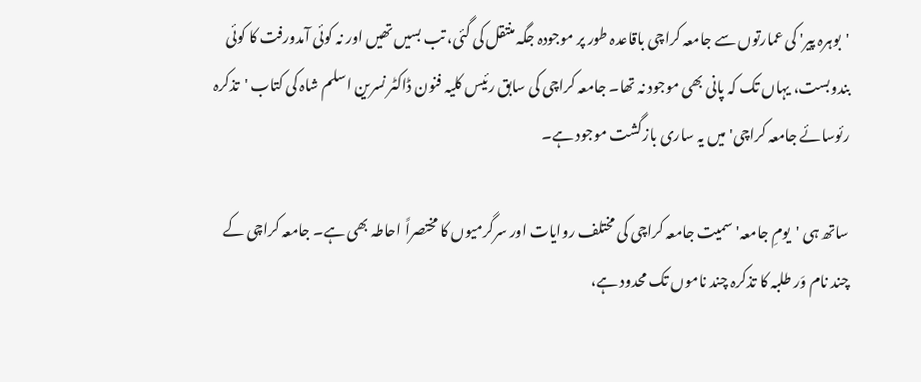'بوہرہ پیر' کی عمارتوں سے جامعہ کراچی باقاعدہ طور پر موجودہ جگہ منتقل کی گئی، تب بسیں تھیں اور نہ کوئی آمدورفت کا کوئی بندوبست، یہاں تک کہ پانی بھی موجود نہ تھا۔ جامعہ کراچی کی سابق رئیس کلیہ فنون ڈاکٹر نسرین اسلم شاہ کی کتاب 'تذکرہ رئوسائے جامعہ کراچی' میں یہ ساری بازگشت موجود ہے۔

ساتھ ہی 'یومِ جامعہ' سمیت جامعہ کراچی کی مختلف روایات اور سرگرمیوں کا مختصراً احاطہ بھی ہے۔ جامعہ کراچی کے چند نام وَر طلبہ کا تذکرہ چند ناموں تک محدود ہے،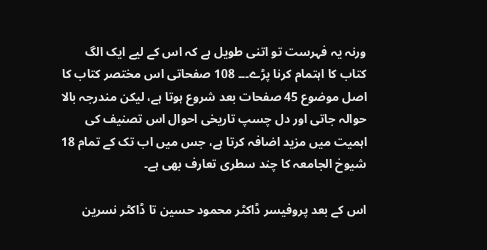ورنہ یہ فہرست تو اتنی طویل ہے کہ اس کے لیے ایک الگ کتاب کا اہتمام کرنا پڑے۔۔۔ 108 صفحاتی اس مختصر کتاب کا اصل موضوع 45 صفحات بعد شروع ہوتا ہے، لیکن مندرجہ بالا حوالہ جاتی اور دل چسپ تاریخی احوال اس تصنیف کی اہمیت میں مزید اضافہ کرتا ہے، جس میں اب تک کے تمام 18 شیوخ الجامعہ کا چند سطری تعارف بھی ہے۔

اس کے بعد پروفیسر ڈاکٹر محمود حسین تا ڈاکٹر نسرین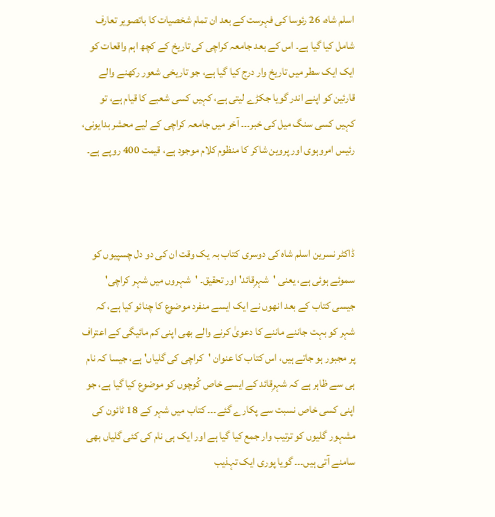اسلم شاہ، 26 رئوسا کی فہرست کے بعد ان تمام شخصیات کا باتصویر تعارف شامل کیا گیا ہے۔ اس کے بعد جامعہ کراچی کی تاریخ کے کچھ اہم واقعات کو ایک ایک سطر میں تاریخ وار درج کیا گیا ہے، جو تاریخی شعور رکھنے والے قارئین کو اپنے اندر گویا جکڑے لیتی ہے، کہیں کسی شعبے کا قیام ہے، تو کہیں کسی سنگ میل کی خبر۔۔۔ آخر میں جامعہ کراچی کے لیے محشر بدایونی، رئیس امروہوی اور پروین شاکر کا منظوم کلام موجود ہے، قیمت 400 روپے ہے۔



ڈاکٹر نسرین اسلم شاہ کی دوسری کتاب بہ یک وقت ان کی دو دل چسپیوں کو سموئے ہوئی ہے، یعنی 'شہرِقائد' اور تحقیق۔ 'شہروں میں شہر کراچی' جیسی کتاب کے بعد انھوں نے ایک ایسے منفرد موضوع کا چنائو کیا ہے، کہ شہر کو بہت جاننے ماننے کا دعویٰ کرنے والے بھی اپنی کم مائیگی کے اعتراف پر مجبور ہو جاتے ہیں، اس کتاب کا عنوان 'کراچی کی گلیاں' ہے، جیسا کہ نام ہی سے ظاہر ہے کہ شہرِقائد کے ایسے خاص کُوچوں کو موضوع کیا گیا ہے، جو اپنی کسی خاص نسبت سے پکارے گئے۔۔۔ کتاب میں شہر کے 18 ٹائون کی مشہور گلیوں کو ترتیب وار جمع کیا گیا ہے اور ایک ہی نام کی کئی گلیاں بھی سامنے آتی ہیں۔۔۔ گویا پوری ایک تہذیب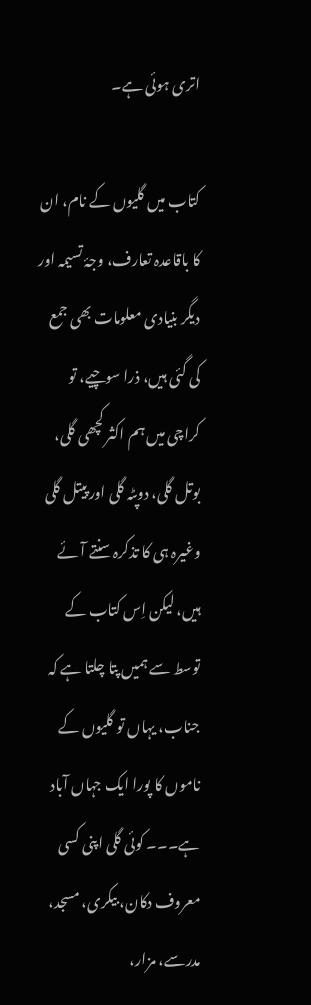اتری ہوئی ہے۔

کتاب میں گلیوں کے نام، ان کا باقاعدہ تعارف، وجۂ تسیمہ اور دیگر بنیادی معلومات بھی جمع کی گئی ہیں، ذرا سوچیے، تو کراچی میں ہم اکثر کچھی گلی، بوتل گلی، دوپٹہ گلی اور پیتل گلی وغیرہ ہی کا تذکرہ سنتے آئے ہیں، لیکن اِس کتاب کے توسط سے ہمیں پتا چلتا ہے کہ جناب، یہاں تو گلیوں کے ناموں کا پورا ایک جہاں آباد ہے۔۔۔ کوئی گلی اپنی کسی معروف دکان، بیکری، مسجد، مدرسے، مزار،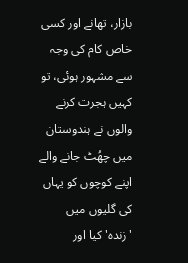بازار، تھانے اور کسی خاص کام کی وجہ سے مشہور ہوئی، تو کہیں ہجرت کرنے والوں نے ہندوستان میں چھُٹ جانے والے اپنے کوچوں کو یہاں کی گلیوں میں 'زندہ' کیا اور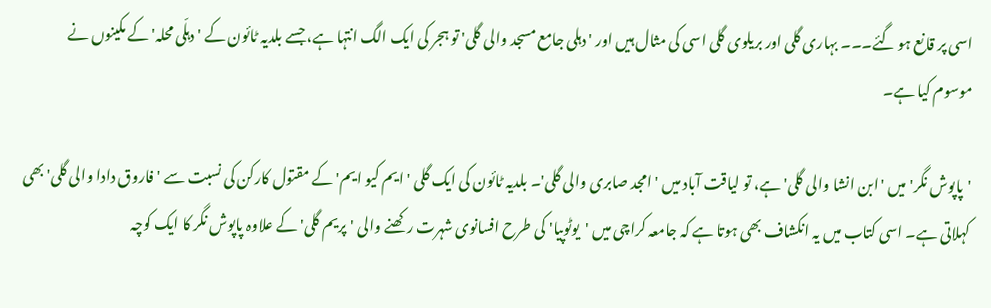اسی پر قانع ہو گئے۔۔۔ بہاری گلی اور بریلوی گلی اسی کی مثال ہیں اور 'دہلی جامع مسجد والی گلی' تو ہجر کی ایک الگ انتہا ہے، جسے بلدیہ ٹائون کے 'دہلّی محلہ' کے مکینوں نے موسوم کیا ہے۔

'پاپوش نگر' میں 'ابن انشا والی گلی' ہے، تو لیاقت آباد میں 'امجد صابری والی گلی'۔ بلدیہ ٹائون کی ایک گلی 'ایم کیو ایم' کے مقتول کارکن کی نسبت سے 'فاروق دادا والی گلی' بھی کہلاتی ہے۔ اسی کتاب میں یہ انکشاف بھی ہوتا ہے کہ جامعہ کراچی میں 'یوٹوپیا' کی طرح افسانوی شہرت رکھنے والی 'پریم گلی' کے علاوہ پاپوش نگر کا ایک کوچہ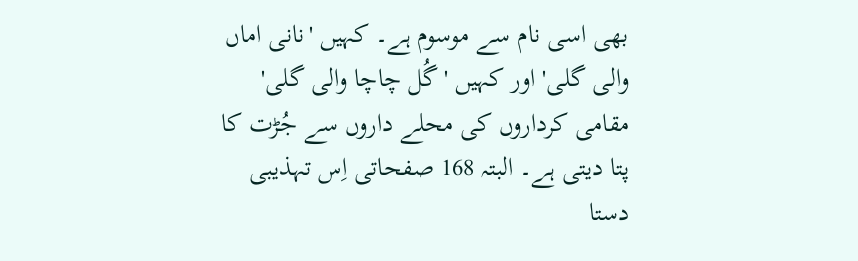بھی اسی نام سے موسوم ہے۔ کہیں 'نانی اماں والی گلی' اور کہیں 'گُل چاچا والی گلی' مقامی کرداروں کی محلے داروں سے جُڑت کا پتا دیتی ہے۔ البتہ 168 صفحاتی اِس تہذیبی دستا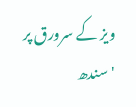ویز کے سرورق پر 'سندھ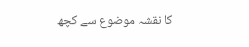کا نقشہ موضوع سے کچھ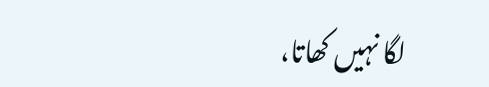لگا نہیں کھاتا،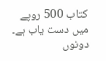کتاب 500 روپے میں دست یاب ہے۔ دونوں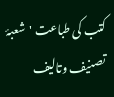کتب کی طباعت 'شعبۂ تصنیف وتالیف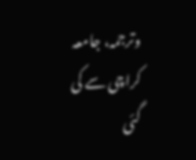وترجمہ، جامعہ کراچی سے کی گئی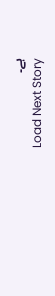ہے۔
Load Next Story